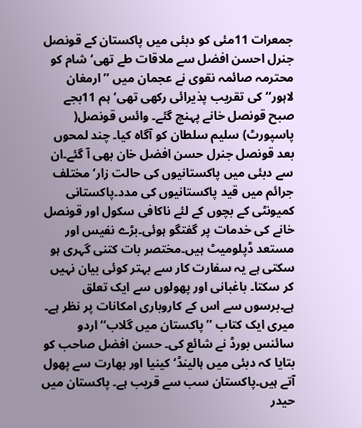جمعرات 11مئی کو دبئی میں پاکستان کے قونصل جنرل احسن افضل سے ملاقات طے تھی‘ شام کو محترمہ صائمہ نقوی نے عجمان میں ’’ارمغان لاہور‘‘ کی تقریب پذیرائی رکھی تھی‘ ہم 11بجے صبح قونصل خانے پہنچ گئے۔ وائس قونصل( پاسپورٹ) سلیم سلطان کو آگاہ کیا۔ چند لمحوں بعد قونصل جنرل حسن افضل خان بھی آ گئے۔ان سے دبئی میں پاکستانیوں کی حالت زار‘ مختلف جرائم میں قید پاکستانیوں کی مدد۔پاکستانی کمیونٹی کے بچوں کے لئے ناکافی سکول اور قونصل خانے کی خدمات پر گفتگو ہوئی۔بڑے نفیس اور مستعد ڈپلومیٹ ہیں۔مختصر بات کتنی گہری ہو سکتی ہے یہ سفارت کار سے بہتر کوئی بیان نہیں کر سکتا۔ باغبانی اور پھولوں سے ایک تعلق ہے۔برسوں سے اس کے کاروباری امکانات پر نظر ہے۔ میری ایک کتاب ’’پاکستان میں گلاب‘‘ اردو سائنس بورڈ نے شائع کی۔ حسن افضل صاحب کو بتایا کہ دبئی میں ہالینڈ‘ کینیا اور بھارت سے پھول آتے ہیں۔پاکستان سب سے قریب ہے۔ پاکستان میں حیدر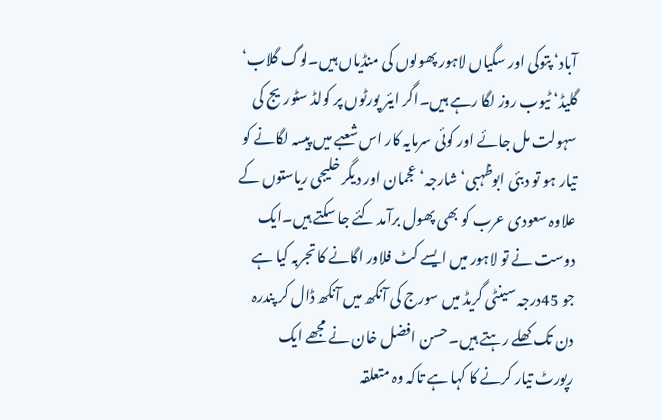آباد‘ پتوکی اور سگیاں لاہور پھولوں کی منڈیاں ہیں۔لوگ گلاب‘ گلیڈ‘ ٹیوب روز لگا رہے ہیں۔اگر ایئر پورٹوں پر کولڈ سٹوریج کی سہولت مل جائے اور کوئی سرمایہ کار اس شعبے میں پیسہ لگانے کو تیار ہو تو دبئی ابوظہبی‘ شارجہ‘ عجمان اور دیگر خلیجی ریاستوں کے علاوہ سعودی عرب کو بھی پھول برآمد کئے جا سکتے ہیں۔ایک دوست نے تو لاہور میں ایسے کٹ فلاور اگانے کا تجربہ کیا ہے جو 45درجہ سینٹی گریڈ میں سورج کی آنکھ میں آنکھ ڈال کر پندرہ دن تک کھلے رہتے ہیں۔ حسن افضل خان نے مجھے ایک رپورٹ تیار کرنے کا کہا ہے تاکہ وہ متعلقہ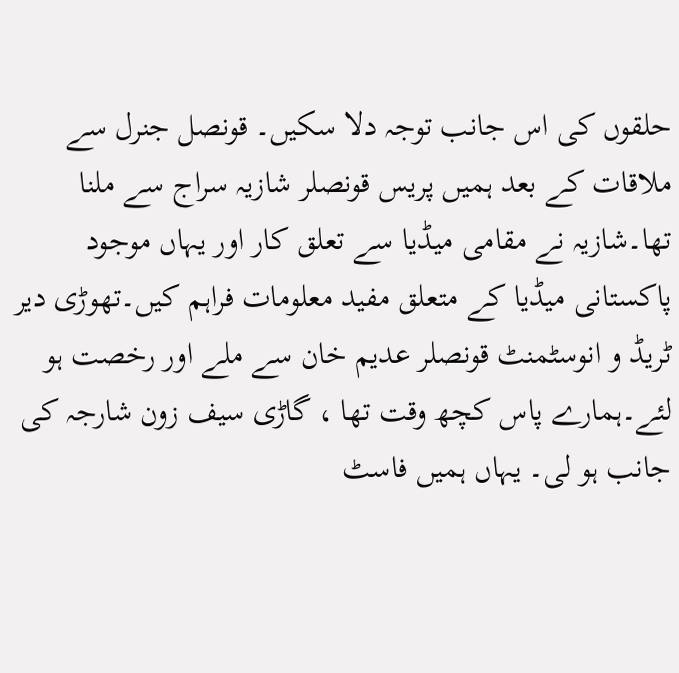حلقوں کی اس جانب توجہ دلا سکیں۔ قونصل جنرل سے ملاقات کے بعد ہمیں پریس قونصلر شازیہ سراج سے ملنا تھا۔شازیہ نے مقامی میڈیا سے تعلق کار اور یہاں موجود پاکستانی میڈیا کے متعلق مفید معلومات فراہم کیں۔تھوڑی دیر ٹریڈ و انوسٹمنٹ قونصلر عدیم خان سے ملے اور رخصت ہو لئے۔ہمارے پاس کچھ وقت تھا ، گاڑی سیف زون شارجہ کی جانب ہو لی۔ یہاں ہمیں فاسٹ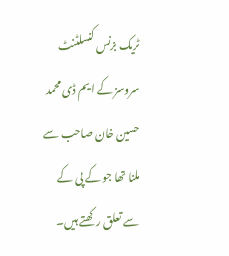ٹریک بزنس کنسلٹنٹ سروسز کے ایم ڈی محمد حسین خان صاحب سے ملنا تھا جو کے پی کے سے تعلق رکھتے ہیں۔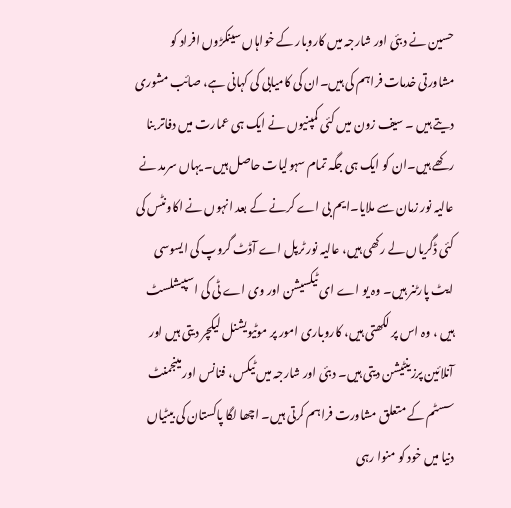حسین نے دبئی اور شارجہ میں کاروبار کے خواہاں سینکڑوں افراد کو مشاورتی خدمات فراہم کی ہیں۔ان کی کامیابی کی کہانی ہے، صائب مشوری دیتے ہیں ۔ سیف زون میں کئی کمپنیوں نے ایک ہی عمارت میں دفاتر بنا رکھے ہیں۔ان کو ایک ہی جگہ تمام سہولیات حاصل ہیں۔ یہاں سرمد نے عالیہ نور زمان سے ملایا۔ایم بی اے کرنے کے بعد انہوں نے اکاونٹس کی کئی ڈگریاں لے رکھی ہیں، عالیہ نور ٹرپل اے آڈٹ گروپ کی ایسوسی ایٹ پارٹنر ہیں۔ وہ یو اے ای ٹیکسیشن اور وی اے ٹی کی اسپیشلسٹ ہیں ، وہ اس پر لکھتی ہیں، کاروباری امور پر موٹیویشنل لیکچر دیتی ہیں اور آنلائین پرزینٹیشن دیتی ہیں۔ دبئی اور شارجہ میں ٹیکس، فنانس اور مینجمنٹ سسٹم کے متعلق مشاورت فراہم کرتی ہیں۔ اچھا لگا پاکستان کی بیٹیاں دنیا میں خود کو منوا رہی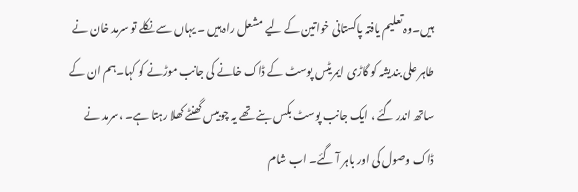ہیں۔وہ تعلیم یافتہ پاکستانی خواتین کے لیے مشعل راہ ہیں ۔ یہاں سے نکلے تو سرمد خان نے طاہر علی بندیشہ کو گاڑی ایمریٹس پوسٹ کے ڈاک خانے کی جانب موڑنے کو کہا۔ہم ان کے ساتھ اندر گئے ، ایک جانب پوسٹ بکس بنے تھے یہ چوبیس گھنٹے کھلا رہتا ہے۔ ،سرمد نے ڈاک وصول کی اور باہر آ گئے۔ اب شام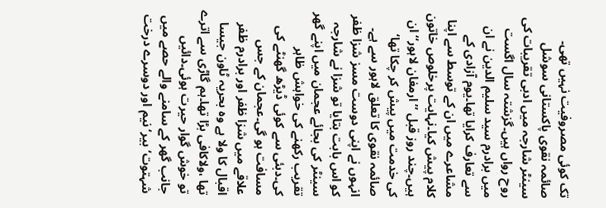تک کوئی مصروفیت نہیں تھی۔ صائمہ نقوی پاکستانی سوشل سینٹر شارجہ میں ادبی تقریبات کی روح رواں ہیں۔گزشتہ سال اگست میں برادرم سید سلیم الدین نے ان سے تعارف کرایا تھا۔یوم آزادی کے مشاعرے میں ان کے توسط سے اپنا کلام پیش کیا۔نہایت پرخلوص خاتون ہیں۔چند روز قبل ’’ارمغان لاہور‘‘ ان کی خدمت میں پیش کر چکا تھا‘ صائمہ نقوی کا تعلق لاہور سے ہے۔ انہوں نے اپنی دوست مسز شزا ظفر کو اس بابت بتایا تو شزا نے شارجہ سینٹر کی بجائے عجمان میں اپنے گھر تقریب رکھنے کی خواہش ظاہر کی۔دبئی سے کوئی ڈیڑھ گھنٹے کی مسافت ہو گی۔عجمان کے جس علاقے میں شزا ظفر اور برادرم ظفر اقبال کا ولا ہے وہ بحریہ ٹاون جیسا تھا ،ولاکافی بڑا تھا۔ہم گاڑی سے اترے تو خوش گوار حیرت ہوئی۔دائیں جانب گھر کے سامنے والے حصے میں شہتوت‘ بیر‘ نیم اور دوسرے درخت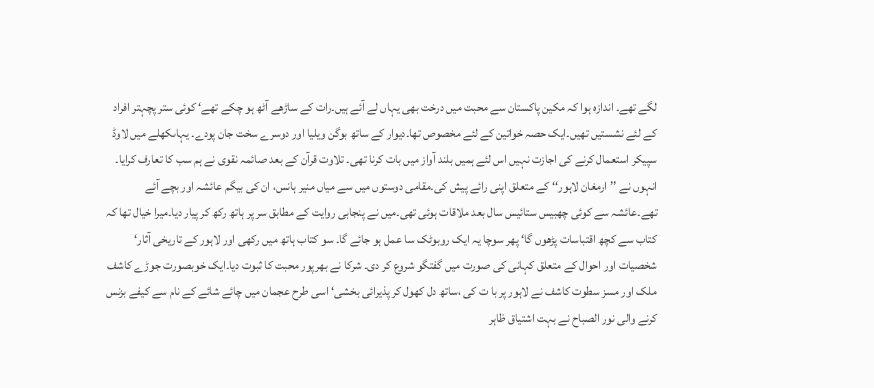لگے تھے۔ اندازہ ہوا کہ مکین پاکستان سے محبت میں درخت بھی یہاں لے آئے ہیں۔رات کے ساڑھے آٹھ ہو چکے تھے‘ کوئی ستر پچہتر افراد کے لئے نشستیں تھیں۔ایک حصہ خواتین کے لئے مخصوص تھا۔دیوار کے ساتھ بوگن ویلیا اور دوسرے سخت جان پودے۔ یہاںکھلے میں لاوڈ سپیکر استعمال کرنے کی اجازت نہیں اس لئے ہمیں بلند آواز میں بات کرنا تھی۔ تلاوت قرآن کے بعد صائمہ نقوی نے ہم سب کا تعارف کرایا۔ انہوں نے ’’ارمغان لاہور‘‘ کے متعلق اپنی رائے پیش کی۔مقامی دوستوں میں سے میاں منیر ہانس، ان کی بیگم عائشہ اور بچے آئے تھے۔عائشہ سے کوئی چھبیس ستائیس سال بعد ملاقات ہوئی تھی۔میں نے پنجابی روایت کے مطابق سر پر ہاتھ رکھ کر پیار دیا۔میرا خیال تھا کہ کتاب سے کچھ اقتباسات پڑھوں گا‘ پھر سوچا یہ ایک روبوٹک سا عمل ہو جائے گا۔ سو کتاب ہاتھ میں رکھی اور لاہور کے تاریخی آثار‘ شخصیات اور احوال کے متعلق کہانی کی صورت میں گفتگو شروع کر دی۔ شرکا نے بھرپور محبت کا ثبوت دیا۔ایک خوبصورت جوڑے کاشف ملک اور مسز سطوت کاشف نے لاہور پر با ت کی ،ساتھ دل کھول کر پذیرائی بخشی‘ اسی طرح عجمان میں چائے شائے کے نام سے کیفے بزنس کرنے والی نور الصباح نے بہت اشتیاق ظاہر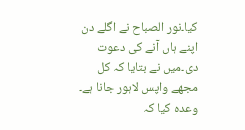کیا۔نور الصباح نے اگلے دن اپنے ہاں آنے کی دعوت دی۔میں نے بتایا کہ کل مجھے واپس لاہور جانا ہے۔ وعدہ کیا کہ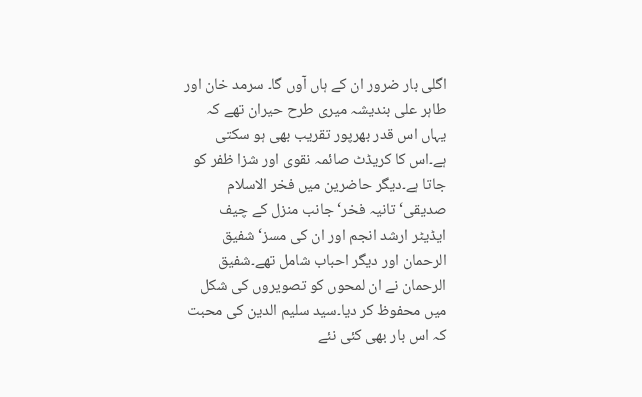اگلی بار ضرور ان کے ہاں آوں گا۔ سرمد خان اور طاہر علی بندیشہ میری طرح حیران تھے کہ یہاں اس قدر بھرپور تقریب بھی ہو سکتی ہے۔اس کا کریڈٹ صائمہ نقوی اور شزا ظفر کو جاتا ہے۔دیگر حاضرین میں فخر الاسلام صدیقی‘ تانیہ فخر‘ جانب منزل کے چیف ایڈیٹر ارشد انجم اور ان کی مسز‘ شفیق الرحمان اور دیگر احباب شامل تھے۔شفیق الرحمان نے ان لمحوں کو تصویروں کی شکل میں محفوظ کر دیا۔سید سلیم الدین کی محبت کہ اس بار بھی کئی نئے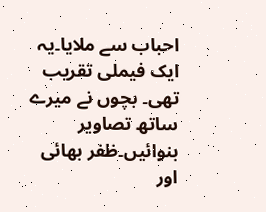احباب سے ملایا۔یہ ایک فیملی تقریب تھی۔ بچوں نے میرے ساتھ تصاویر بنوائیں۔ظفر بھائی اور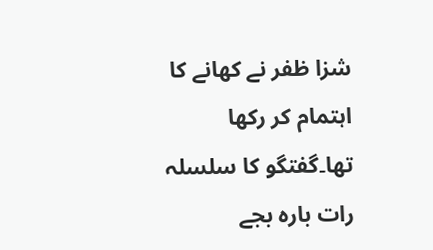شزا ظفر نے کھانے کا اہتمام کر رکھا تھا۔گفتگو کا سلسلہ رات بارہ بجے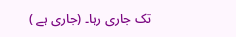تک جاری رہا۔ (جاری ہے )